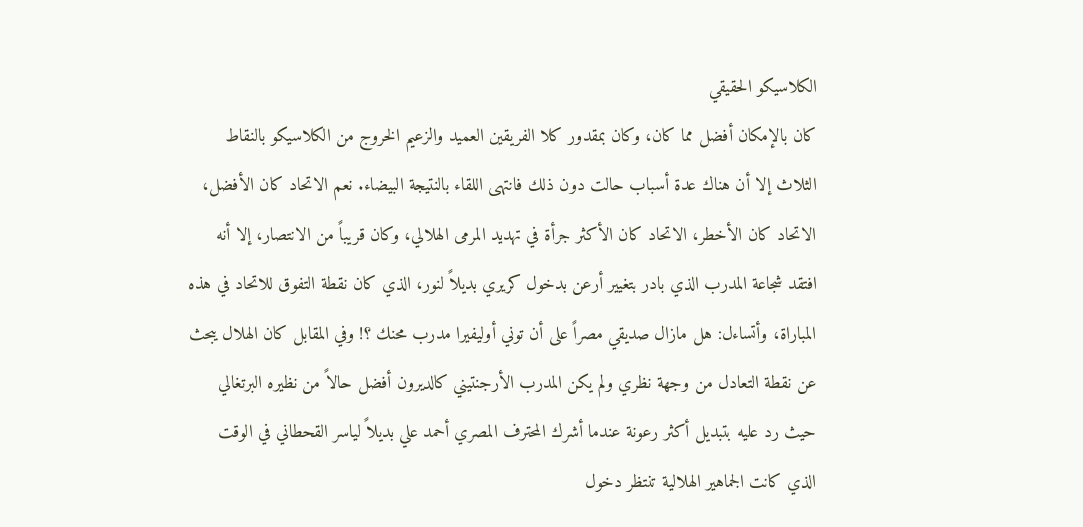الكلاسيكو الحقيقي
كان بالإمكان أفضل مما كان، وكان بمقدور كلا الفريقين العميد والزعيم الخروج من الكلاسيكو بالنقاط الثلاث إلا أن هناك عدة أسباب حالت دون ذلك فانتهى اللقاء بالنتيجة البيضاء. نعم الاتحاد كان الأفضل، الاتحاد كان الأخطر، الاتحاد كان الأكثر جرأة في تهديد المرمى الهلالي، وكان قريباً من الانتصار، إلا أنه افتقد شجاعة المدرب الذي بادر بتغيير أرعن بدخول كريري بديلاً لنور، الذي كان نقطة التفوق للاتحاد في هذه المباراة، وأتساءل: هل مازال صديقي مصراً على أن توني أوليفيرا مدرب محنك ؟! وفي المقابل كان الهلال يبحث عن نقطة التعادل من وجهة نظري ولم يكن المدرب الأرجنتيني كالديرون أفضل حالاً من نظيره البرتغالي حيث رد عليه بتبديل أكثر رعونة عندما أشرك المحترف المصري أحمد علي بديلاً لياسر القحطاني في الوقت الذي كانت الجماهير الهلالية تنتظر دخول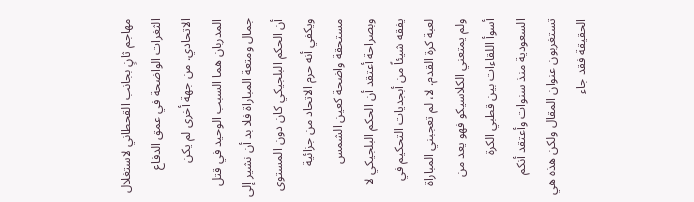مهاجم ثانٍ بجانب القحطاني لاستغلال الثغرات الواضحة في عمق الدفاع الاتحادي. من جهة أخرى لم يكن المدربان هما السبب الوحيد في قتل جمال ومتعة المباراة فلا بد أن نشير إلى أن الحكم البلجيكي كان دون المستوى ويكفي أنه حرم الاتحاد من جزائية مستحقة واضحة كعين الشمس وبصراحة أعتقد أن الحكم البلجيكي لا يفقه شيئاً من أبجديات التحكيم في لعبة كرة القدم. لا، لم تعجبني المباراة ولم يمتعني الكلاسيكو فهو يعد من أسوأ اللقاءات بين قطبي الكرة السعودية منذ سنوات وأعتقد أنكم تستغربون عنوان المقال ولكن هذه هي الحقيقة فقد جاء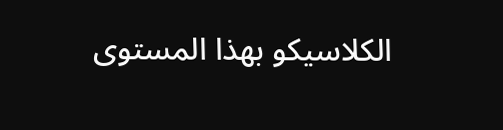الكلاسيكو بهذا المستوى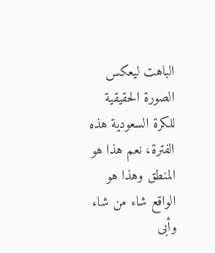الباهت ليعكس الصورة الحقيقية للكرة السعودية هذه الفترة، نعم هذا هو المنطق وهذا هو الواقع شاء من شاء وأبى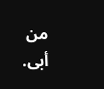من أبى.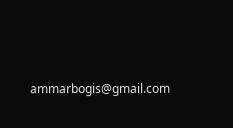ammarbogis@gmail.com